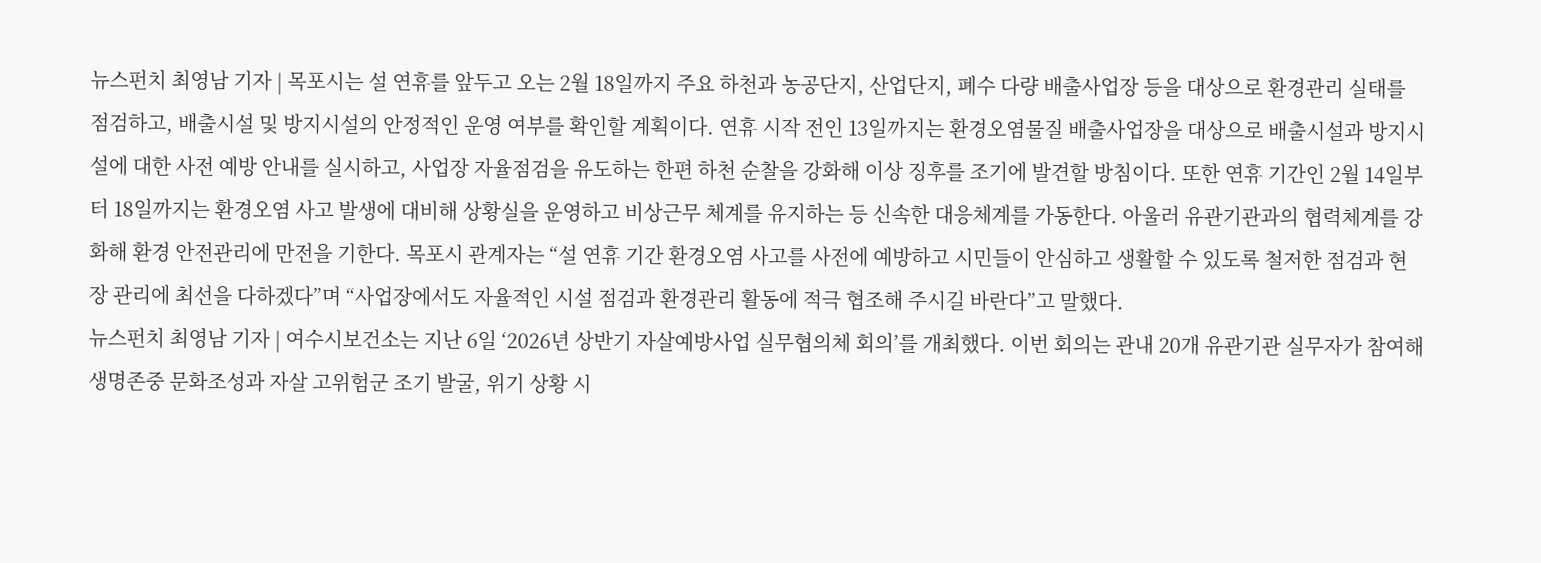뉴스펀치 최영남 기자 | 목포시는 설 연휴를 앞두고 오는 2월 18일까지 주요 하천과 농공단지, 산업단지, 폐수 다량 배출사업장 등을 대상으로 환경관리 실태를 점검하고, 배출시설 및 방지시설의 안정적인 운영 여부를 확인할 계획이다. 연휴 시작 전인 13일까지는 환경오염물질 배출사업장을 대상으로 배출시설과 방지시설에 대한 사전 예방 안내를 실시하고, 사업장 자율점검을 유도하는 한편 하천 순찰을 강화해 이상 징후를 조기에 발견할 방침이다. 또한 연휴 기간인 2월 14일부터 18일까지는 환경오염 사고 발생에 대비해 상황실을 운영하고 비상근무 체계를 유지하는 등 신속한 대응체계를 가동한다. 아울러 유관기관과의 협력체계를 강화해 환경 안전관리에 만전을 기한다. 목포시 관계자는 “설 연휴 기간 환경오염 사고를 사전에 예방하고 시민들이 안심하고 생활할 수 있도록 철저한 점검과 현장 관리에 최선을 다하겠다”며 “사업장에서도 자율적인 시설 점검과 환경관리 활동에 적극 협조해 주시길 바란다”고 말했다.
뉴스펀치 최영남 기자 | 여수시보건소는 지난 6일 ‘2026년 상반기 자살예방사업 실무협의체 회의’를 개최했다. 이번 회의는 관내 20개 유관기관 실무자가 참여해 생명존중 문화조성과 자살 고위험군 조기 발굴, 위기 상황 시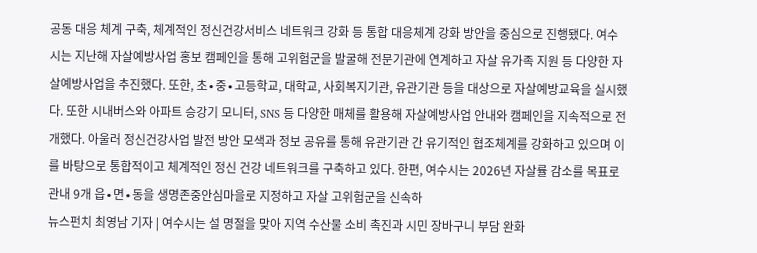공동 대응 체계 구축, 체계적인 정신건강서비스 네트워크 강화 등 통합 대응체계 강화 방안을 중심으로 진행됐다. 여수시는 지난해 자살예방사업 홍보 캠페인을 통해 고위험군을 발굴해 전문기관에 연계하고 자살 유가족 지원 등 다양한 자살예방사업을 추진했다. 또한, 초∙중∙고등학교, 대학교, 사회복지기관, 유관기관 등을 대상으로 자살예방교육을 실시했다. 또한 시내버스와 아파트 승강기 모니터, SNS 등 다양한 매체를 활용해 자살예방사업 안내와 캠페인을 지속적으로 전개했다. 아울러 정신건강사업 발전 방안 모색과 정보 공유를 통해 유관기관 간 유기적인 협조체계를 강화하고 있으며 이를 바탕으로 통합적이고 체계적인 정신 건강 네트워크를 구축하고 있다. 한편, 여수시는 2026년 자살률 감소를 목표로 관내 9개 읍∙면∙동을 생명존중안심마을로 지정하고 자살 고위험군을 신속하
뉴스펀치 최영남 기자 | 여수시는 설 명절을 맞아 지역 수산물 소비 촉진과 시민 장바구니 부담 완화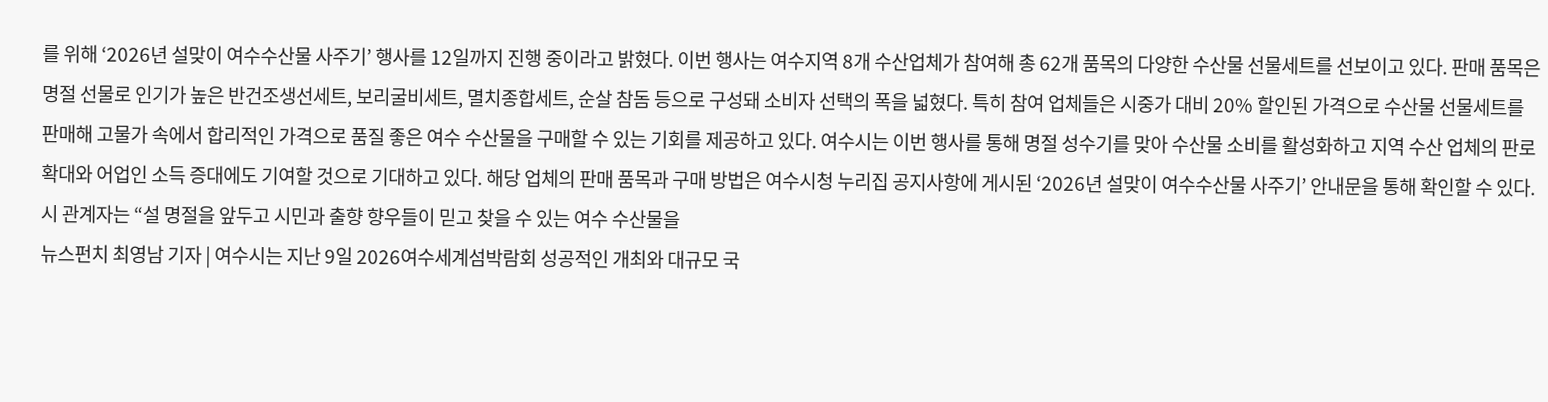를 위해 ‘2026년 설맞이 여수수산물 사주기’ 행사를 12일까지 진행 중이라고 밝혔다. 이번 행사는 여수지역 8개 수산업체가 참여해 총 62개 품목의 다양한 수산물 선물세트를 선보이고 있다. 판매 품목은 명절 선물로 인기가 높은 반건조생선세트, 보리굴비세트, 멸치종합세트, 순살 참돔 등으로 구성돼 소비자 선택의 폭을 넓혔다. 특히 참여 업체들은 시중가 대비 20% 할인된 가격으로 수산물 선물세트를 판매해 고물가 속에서 합리적인 가격으로 품질 좋은 여수 수산물을 구매할 수 있는 기회를 제공하고 있다. 여수시는 이번 행사를 통해 명절 성수기를 맞아 수산물 소비를 활성화하고 지역 수산 업체의 판로 확대와 어업인 소득 증대에도 기여할 것으로 기대하고 있다. 해당 업체의 판매 품목과 구매 방법은 여수시청 누리집 공지사항에 게시된 ‘2026년 설맞이 여수수산물 사주기’ 안내문을 통해 확인할 수 있다. 시 관계자는 “설 명절을 앞두고 시민과 출향 향우들이 믿고 찾을 수 있는 여수 수산물을
뉴스펀치 최영남 기자 | 여수시는 지난 9일 2026여수세계섬박람회 성공적인 개최와 대규모 국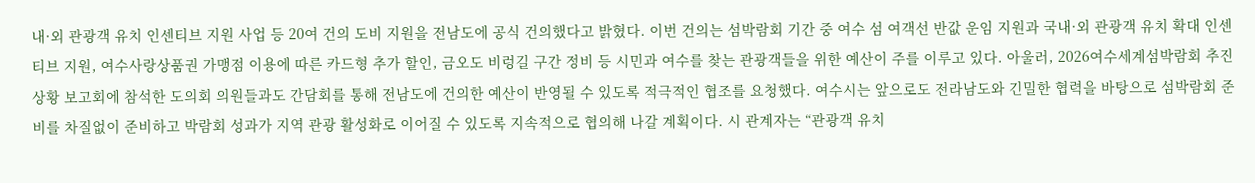내·외 관광객 유치 인센티브 지원 사업 등 20여 건의 도비 지원을 전남도에 공식 건의했다고 밝혔다. 이번 건의는 섬박람회 기간 중 여수 섬 여객선 반값 운임 지원과 국내·외 관광객 유치 확대 인센티브 지원, 여수사랑상품권 가맹점 이용에 따른 카드형 추가 할인, 금오도 비렁길 구간 정비 등 시민과 여수를 찾는 관광객들을 위한 예산이 주를 이루고 있다. 아울러, 2026여수세계섬박람회 추진상황 보고회에 참석한 도의회 의원들과도 간담회를 통해 전남도에 건의한 예산이 반영될 수 있도록 적극적인 협조를 요청했다. 여수시는 앞으로도 전라남도와 긴밀한 협력을 바탕으로 섬박람회 준비를 차질없이 준비하고 박람회 성과가 지역 관광 활성화로 이어질 수 있도록 지속적으로 협의해 나갈 계획이다. 시 관계자는 “관광객 유치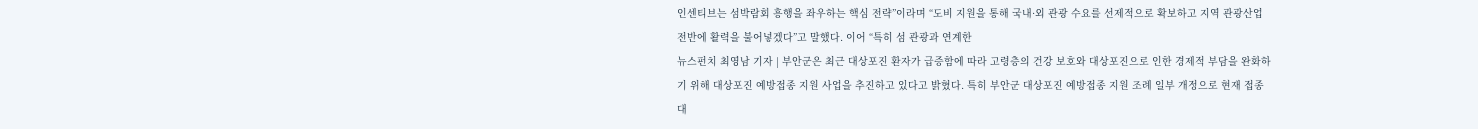인센티브는 섬박람회 흥행을 좌우하는 핵심 전략”이라며 “도비 지원을 통해 국내·외 관광 수요를 선제적으로 확보하고 지역 관광산업 전반에 활력을 불어넣겠다”고 말했다. 이어 “특히 섬 관광과 연계한
뉴스펀치 최영남 기자 | 부안군은 최근 대상포진 환자가 급증함에 따라 고령층의 건강 보호와 대상포진으로 인한 경제적 부담을 완화하기 위해 대상포진 예방접종 지원 사업을 추진하고 있다고 밝혔다. 특히 부안군 대상포진 예방접종 지원 조례 일부 개정으로 현재 접종 대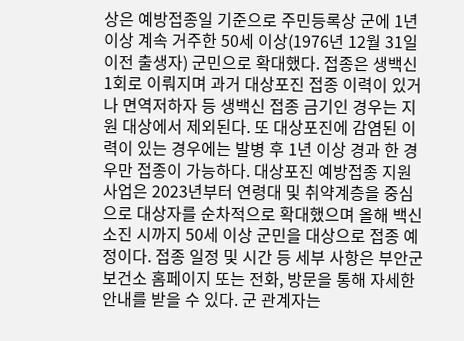상은 예방접종일 기준으로 주민등록상 군에 1년 이상 계속 거주한 50세 이상(1976년 12월 31일 이전 출생자) 군민으로 확대했다. 접종은 생백신 1회로 이뤄지며 과거 대상포진 접종 이력이 있거나 면역저하자 등 생백신 접종 금기인 경우는 지원 대상에서 제외된다. 또 대상포진에 감염된 이력이 있는 경우에는 발병 후 1년 이상 경과 한 경우만 접종이 가능하다. 대상포진 예방접종 지원 사업은 2023년부터 연령대 및 취약계층을 중심으로 대상자를 순차적으로 확대했으며 올해 백신 소진 시까지 50세 이상 군민을 대상으로 접종 예정이다. 접종 일정 및 시간 등 세부 사항은 부안군보건소 홈페이지 또는 전화, 방문을 통해 자세한 안내를 받을 수 있다. 군 관계자는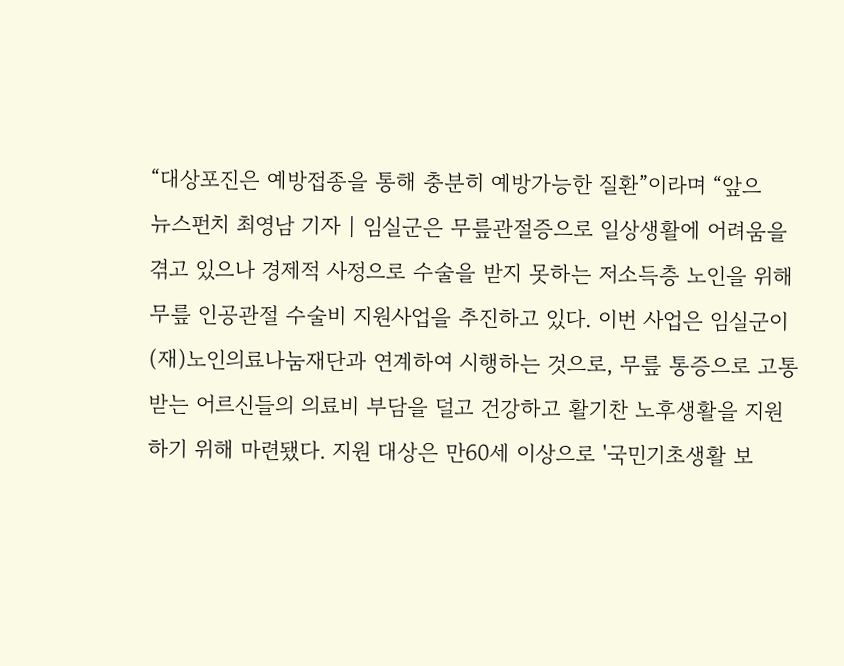“대상포진은 예방접종을 통해 충분히 예방가능한 질환”이라며 “앞으
뉴스펀치 최영남 기자 | 임실군은 무릎관절증으로 일상생활에 어려움을 겪고 있으나 경제적 사정으로 수술을 받지 못하는 저소득층 노인을 위해 무릎 인공관절 수술비 지원사업을 추진하고 있다. 이번 사업은 임실군이 (재)노인의료나눔재단과 연계하여 시행하는 것으로, 무릎 통증으로 고통받는 어르신들의 의료비 부담을 덜고 건강하고 활기찬 노후생활을 지원하기 위해 마련됐다. 지원 대상은 만60세 이상으로 '국민기초생활 보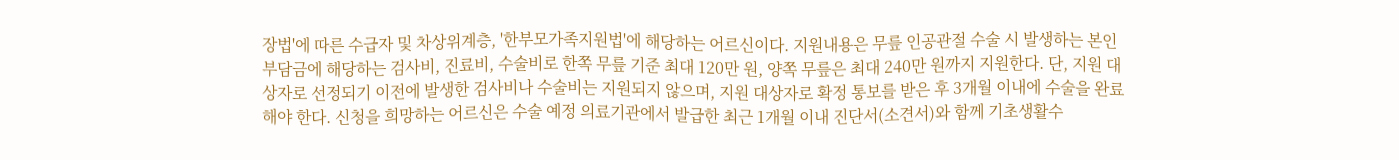장법'에 따른 수급자 및 차상위계층, '한부모가족지원법'에 해당하는 어르신이다. 지원내용은 무릎 인공관절 수술 시 발생하는 본인부담금에 해당하는 검사비, 진료비, 수술비로 한쪽 무릎 기준 최대 120만 원, 양쪽 무릎은 최대 240만 원까지 지원한다. 단, 지원 대상자로 선정되기 이전에 발생한 검사비나 수술비는 지원되지 않으며, 지원 대상자로 확정 통보를 받은 후 3개월 이내에 수술을 완료해야 한다. 신청을 희망하는 어르신은 수술 예정 의료기관에서 발급한 최근 1개월 이내 진단서(소견서)와 함께 기초생활수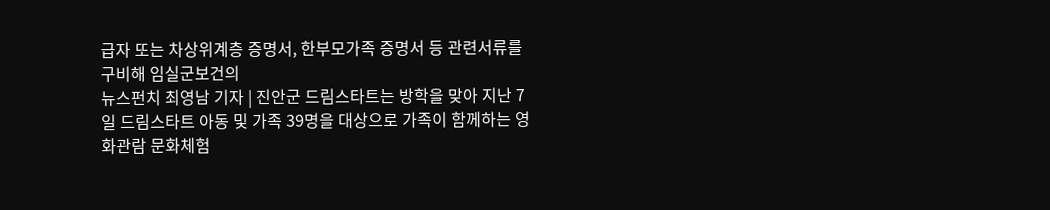급자 또는 차상위계층 증명서, 한부모가족 증명서 등 관련서류를 구비해 임실군보건의
뉴스펀치 최영남 기자 | 진안군 드림스타트는 방학을 맞아 지난 7일 드림스타트 아동 및 가족 39명을 대상으로 가족이 함께하는 영화관람 문화체험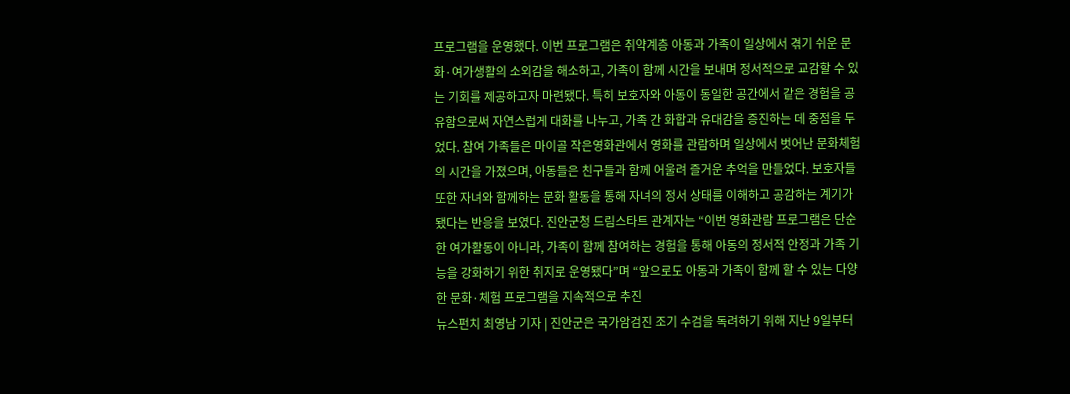프로그램을 운영했다. 이번 프로그램은 취약계층 아동과 가족이 일상에서 겪기 쉬운 문화·여가생활의 소외감을 해소하고, 가족이 함께 시간을 보내며 정서적으로 교감할 수 있는 기회를 제공하고자 마련됐다. 특히 보호자와 아동이 동일한 공간에서 같은 경험을 공유함으로써 자연스럽게 대화를 나누고, 가족 간 화합과 유대감을 증진하는 데 중점을 두었다. 참여 가족들은 마이골 작은영화관에서 영화를 관람하며 일상에서 벗어난 문화체험의 시간을 가졌으며, 아동들은 친구들과 함께 어울려 즐거운 추억을 만들었다. 보호자들 또한 자녀와 함께하는 문화 활동을 통해 자녀의 정서 상태를 이해하고 공감하는 계기가 됐다는 반응을 보였다. 진안군청 드림스타트 관계자는 “이번 영화관람 프로그램은 단순한 여가활동이 아니라, 가족이 함께 참여하는 경험을 통해 아동의 정서적 안정과 가족 기능을 강화하기 위한 취지로 운영됐다”며 “앞으로도 아동과 가족이 함께 할 수 있는 다양한 문화·체험 프로그램을 지속적으로 추진
뉴스펀치 최영남 기자 | 진안군은 국가암검진 조기 수검을 독려하기 위해 지난 9일부터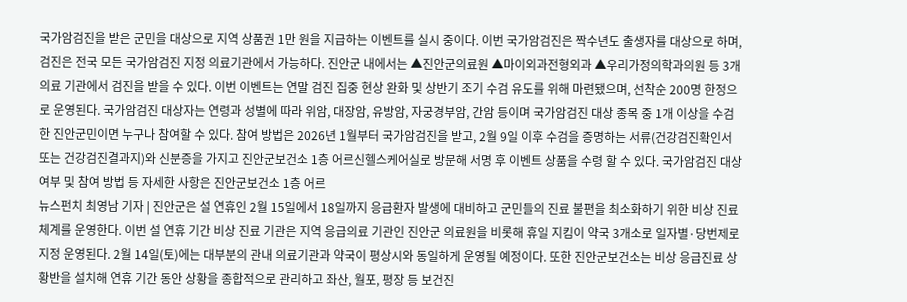국가암검진을 받은 군민을 대상으로 지역 상품권 1만 원을 지급하는 이벤트를 실시 중이다. 이번 국가암검진은 짝수년도 출생자를 대상으로 하며, 검진은 전국 모든 국가암검진 지정 의료기관에서 가능하다. 진안군 내에서는 ▲진안군의료원 ▲마이외과전형외과 ▲우리가정의학과의원 등 3개 의료 기관에서 검진을 받을 수 있다. 이번 이벤트는 연말 검진 집중 현상 완화 및 상반기 조기 수검 유도를 위해 마련됐으며, 선착순 200명 한정으로 운영된다. 국가암검진 대상자는 연령과 성별에 따라 위암, 대장암, 유방암, 자궁경부암, 간암 등이며 국가암검진 대상 종목 중 1개 이상을 수검 한 진안군민이면 누구나 참여할 수 있다. 참여 방법은 2026년 1월부터 국가암검진을 받고, 2월 9일 이후 수검을 증명하는 서류(건강검진확인서 또는 건강검진결과지)와 신분증을 가지고 진안군보건소 1층 어르신헬스케어실로 방문해 서명 후 이벤트 상품을 수령 할 수 있다. 국가암검진 대상 여부 및 참여 방법 등 자세한 사항은 진안군보건소 1층 어르
뉴스펀치 최영남 기자 | 진안군은 설 연휴인 2월 15일에서 18일까지 응급환자 발생에 대비하고 군민들의 진료 불편을 최소화하기 위한 비상 진료 체계를 운영한다. 이번 설 연휴 기간 비상 진료 기관은 지역 응급의료 기관인 진안군 의료원을 비롯해 휴일 지킴이 약국 3개소로 일자별·당번제로 지정 운영된다. 2월 14일(토)에는 대부분의 관내 의료기관과 약국이 평상시와 동일하게 운영될 예정이다. 또한 진안군보건소는 비상 응급진료 상황반을 설치해 연휴 기간 동안 상황을 종합적으로 관리하고 좌산, 월포, 평장 등 보건진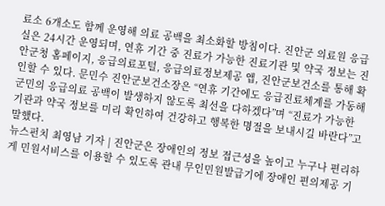료소 6개소도 함께 운영해 의료 공백을 최소화할 방침이다. 진안군 의료원 응급실은 24시간 운영되며, 연휴 기간 중 진료가 가능한 진료기관 및 약국 정보는 진안군청 홈페이지, 응급의료포털, 응급의료정보제공 앱, 진안군보건소를 통해 확인할 수 있다. 문민수 진안군보건소장은 “연휴 기간에도 응급진료체계를 가동해 군민의 응급의료 공백이 발생하지 않도록 최선을 다하겠다”며 “진료가 가능한 기관과 약국 정보를 미리 확인하여 건강하고 행복한 명절을 보내시길 바란다”고 말했다.
뉴스펀치 최영남 기자 | 진안군은 장애인의 정보 접근성을 높이고 누구나 편리하게 민원서비스를 이용할 수 있도록 관내 무인민원발급기에 장애인 편의제공 기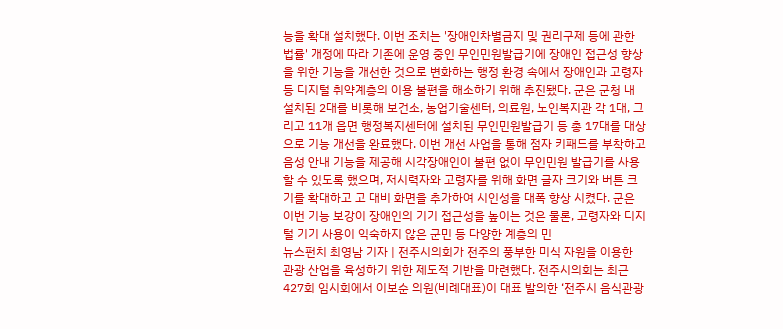능을 확대 설치했다. 이번 조치는 '장애인차별금지 및 권리구제 등에 관한 법률' 개정에 따라 기존에 운영 중인 무인민원발급기에 장애인 접근성 향상을 위한 기능을 개선한 것으로 변화하는 행정 환경 속에서 장애인과 고령자 등 디지털 취약계층의 이용 불편을 해소하기 위해 추진됐다. 군은 군청 내 설치된 2대를 비롯해 보건소, 농업기술센터, 의료원, 노인복지관 각 1대, 그리고 11개 읍면 행정복지센터에 설치된 무인민원발급기 등 총 17대를 대상으로 기능 개선을 완료했다. 이번 개선 사업을 통해 점자 키패드를 부착하고 음성 안내 기능을 제공해 시각장애인이 불편 없이 무인민원 발급기를 사용할 수 있도록 했으며, 저시력자와 고령자를 위해 화면 글자 크기와 버튼 크기를 확대하고 고 대비 화면을 추가하여 시인성을 대폭 향상 시켰다. 군은 이번 기능 보강이 장애인의 기기 접근성을 높이는 것은 물론, 고령자와 디지털 기기 사용이 익숙하지 않은 군민 등 다양한 계층의 민
뉴스펀치 최영남 기자 | 전주시의회가 전주의 풍부한 미식 자원을 이용한 관광 산업을 육성하기 위한 제도적 기반을 마련했다. 전주시의회는 최근 427회 임시회에서 이보순 의원(비례대표)이 대표 발의한 ‘전주시 음식관광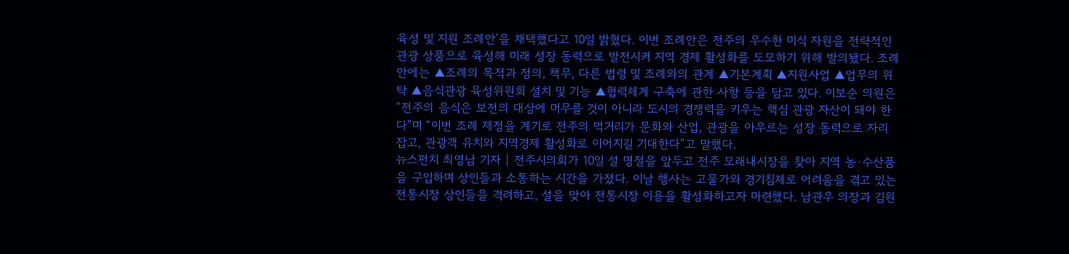육성 및 지원 조례안’을 채택했다고 10일 밝혔다. 이번 조례안은 전주의 우수한 미식 자원을 전략적인 관광 상품으로 육성해 미래 성장 동력으로 발전시켜 지역 경제 활성화를 도모하기 위해 발의됐다. 조례안에는 ▲조례의 목적과 정의, 책무, 다른 법령 및 조례와의 관계 ▲기본계획 ▲지원사업 ▲업무의 위탁 ▲음식관광 육성위원회 설치 및 기능 ▲협력체계 구축에 관한 사항 등을 담고 있다. 이보순 의원은 “전주의 음식은 보전의 대상에 머무를 것이 아니라 도시의 경쟁력을 키우는 핵심 관광 자산이 돼야 한다”며 “이번 조례 제정을 계기로 전주의 먹거리가 문화와 산업, 관광을 아우르는 성장 동력으로 자리 잡고, 관광객 유치와 지역경제 활성화로 이어지길 기대한다”고 말했다.
뉴스펀치 최영남 기자 | 전주시의회가 10일 설 명절을 앞두고 전주 모래내시장을 찾아 지역 농·수산품을 구입하며 상인들과 소통하는 시간을 가졌다. 이날 행사는 고물가와 경기침체로 어려움을 겪고 있는 전통시장 상인들을 격려하고, 설을 맞아 전통시장 이용을 활성화하고자 마련했다. 남관우 의장과 김원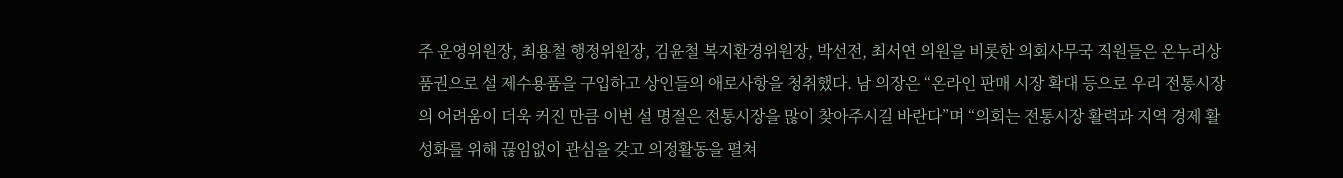주 운영위원장, 최용철 행정위원장, 김윤철 복지환경위원장, 박선전, 최서연 의원을 비롯한 의회사무국 직원들은 온누리상품권으로 설 제수용품을 구입하고 상인들의 애로사항을 청취했다. 남 의장은 “온라인 판매 시장 확대 등으로 우리 전통시장의 어려움이 더욱 커진 만큼 이번 설 명절은 전통시장을 많이 찾아주시길 바란다”며 “의회는 전통시장 활력과 지역 경제 활성화를 위해 끊임없이 관심을 갖고 의정활동을 펼쳐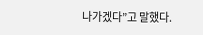나가겠다”고 말했다.